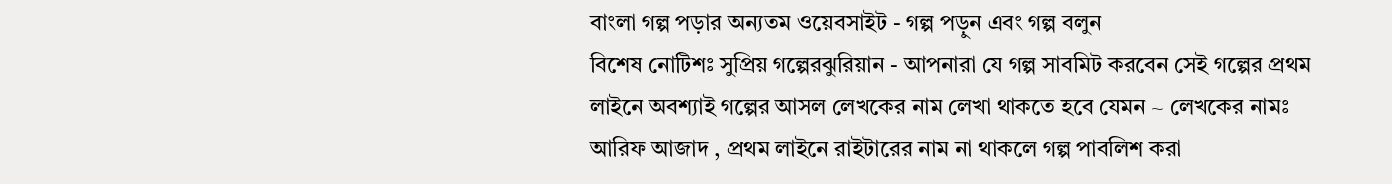বাংলা গল্প পড়ার অন্যতম ওয়েবসাইট - গল্প পড়ুন এবং গল্প বলুন
বিশেষ নোটিশঃ সুপ্রিয় গল্পেরঝুরিয়ান - আপনারা যে গল্প সাবমিট করবেন সেই গল্পের প্রথম লাইনে অবশ্যাই গল্পের আসল লেখকের নাম লেখা থাকতে হবে যেমন ~ লেখকের নামঃ আরিফ আজাদ , প্রথম লাইনে রাইটারের নাম না থাকলে গল্প পাবলিশ করা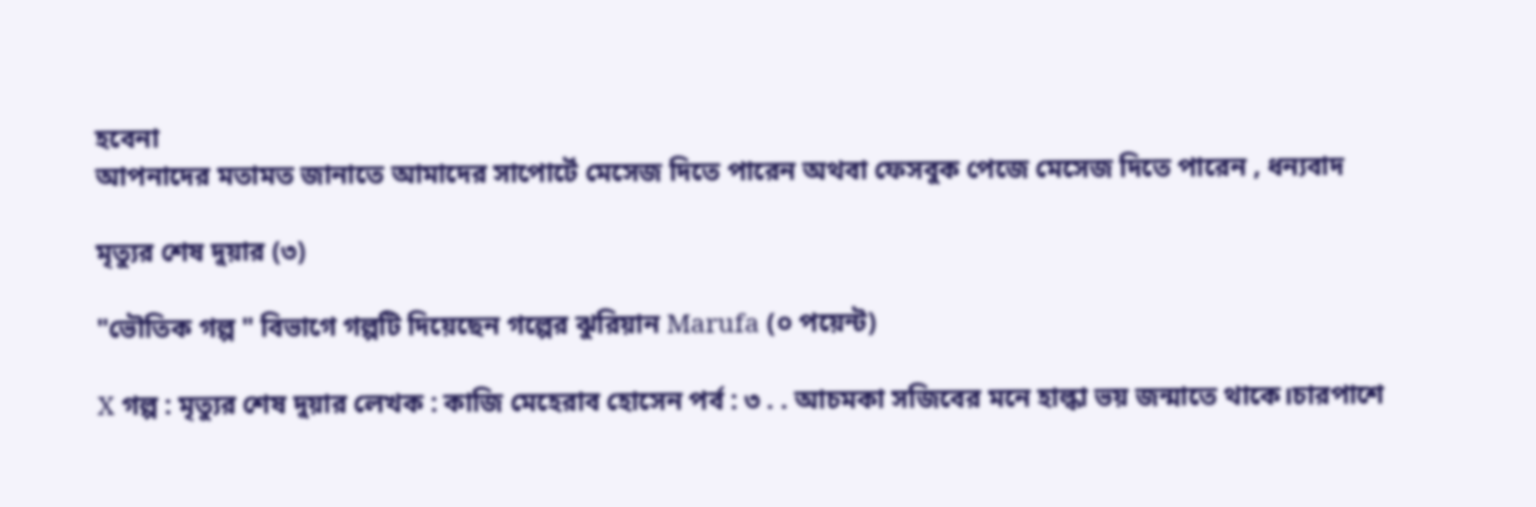হবেনা
আপনাদের মতামত জানাতে আমাদের সাপোর্টে মেসেজ দিতে পারেন অথবা ফেসবুক পেজে মেসেজ দিতে পারেন , ধন্যবাদ

মৃত্যুর শেষ দুয়ার (৩)

"ভৌতিক গল্প " বিভাগে গল্পটি দিয়েছেন গল্পের ঝুরিয়ান Marufa (০ পয়েন্ট)

X গল্প : মৃত্যুর শেষ দুয়ার লেখক : কাজি মেহেরাব হোসেন পর্ব : ৩ . . আচমকা সজিবের মনে হাল্কা ভয় জন্মাতে থাকে।চারপাশে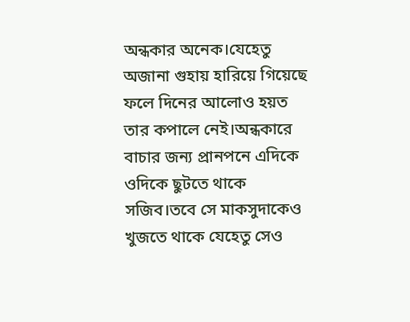অন্ধকার অনেক।যেহেতু অজানা গুহায় হারিয়ে গিয়েছে ফলে দিনের আলোও হয়ত তার কপালে নেই।অন্ধকারে বাচার জন্য প্রানপনে এদিকে ওদিকে ছুটতে থাকে সজিব।তবে সে মাকসুদাকেও খুজতে থাকে যেহেতু সেও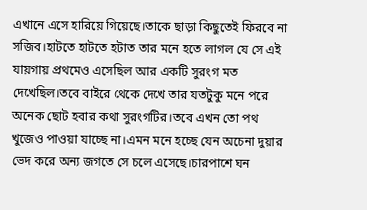এখানে এসে হারিয়ে গিয়েছে।তাকে ছাড়া কিছুতেই ফিরবে না সজিব।হাটতে হাটতে হটাত তার মনে হতে লাগল যে সে এই যায়গায় প্রথমেও এসেছিল আর একটি সুরংগ মত দেখেছিল।তবে বাইরে থেকে দেখে তার যতটুকু মনে পরে অনেক ছোট হবার কথা সুরংগটির।তবে এখন তো পথ খুজেও পাওয়া যাচ্ছে না।এমন মনে হচ্ছে যেন অচেনা দুয়ার ভেদ করে অন্য জগতে সে চলে এসেছে।চারপাশে ঘন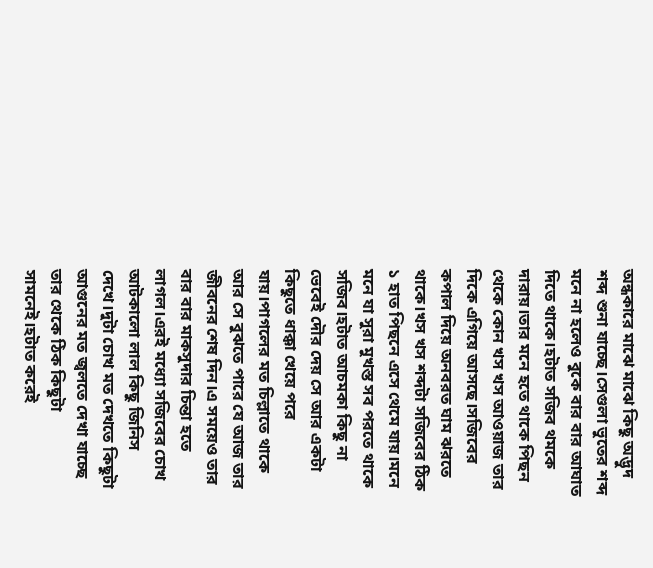অন্ধকারে মাঝে মাঝে কিছু অদ্ভুদ শব্দ শুনা যাচ্ছে।সেগুলা ভুতের শব্দ মনে না হলেও বুকে বার বার আঘাত দিতে থাকে।হটাত সজিব থমকে দারায়।তার মনে হতে থাকে পিছন থেকে কোন খস খস আওয়াজ তার দিকে এগিয়ে আসছে।সজিবের কপাল দিয়ে অনবরত ঘাম ঝরতে থাকে।খস খস শব্দটা সজিবের ঠিক ১ হাত পিছনে এসে থেমে যায়।মনে মনে যা সুরা মুখস্ত সব পরতে থাকে সজিব।হটাত আচমকা কিছু না ভেবেই দৌর দেয় সে আর একটা কিছুতে ধাক্কা খেয়ে পরে যায়।পাগলের মত চিল্লাতে থাকে আর সে বুঝতে পারে যে আজ তার জীবনের শেষ দিন।এ সময়েও তার বার বার মাকসুদার চিন্তা হতে লাগল।এরই মধ্যো সজিবের চোখ আটকালো লাল কিছু জিনিস দেখে।দুটা চোখ মত দেখতে কিছুটা আগুনের মত জ্বলতে দেখা যাচ্ছে তার থেকে ঠিক কিছুটা সামনেই।হটাত করেই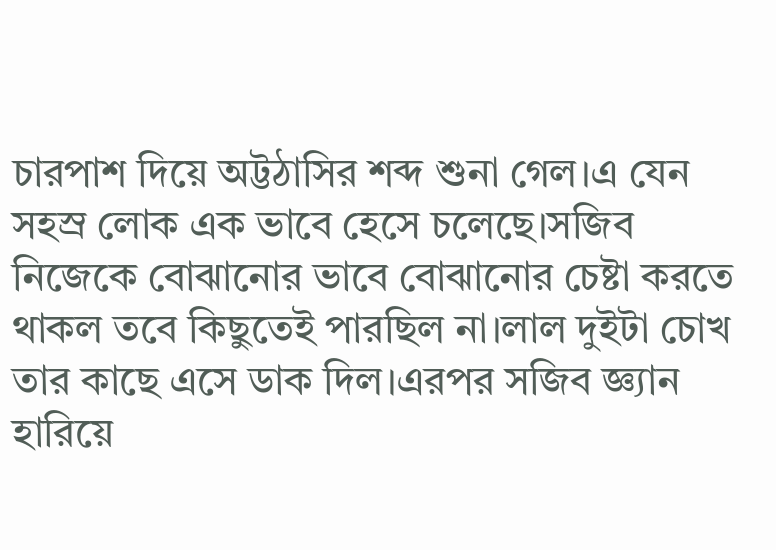চারপাশ দিয়ে অট্টঠাসির শব্দ শুনা গেল।এ যেন সহস্র লোক এক ভাবে হেসে চলেছে।সজিব নিজেকে বোঝানোর ভাবে বোঝানোর চেষ্টা করতে থাকল তবে কিছুতেই পারছিল না।লাল দুইটা চোখ তার কাছে এসে ডাক দিল।এরপর সজিব জ্ঞ্যান হারিয়ে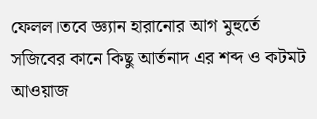ফেলল।তবে জ্ঞ্যান হারানোর আগ মুহুর্তে সজিবের কানে কিছু আর্তনাদ এর শব্দ ও কটমট আওয়াজ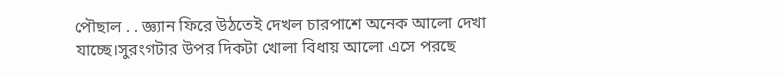পৌছাল . . জ্ঞ্যান ফিরে উঠতেই দেখল চারপাশে অনেক আলো দেখা যাচ্ছে।সুরংগটার উপর দিকটা খোলা বিধায় আলো এসে পরছে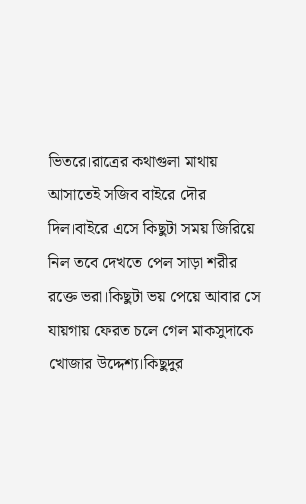ভিতরে।রাত্রের কথাগুলা মাথায় আসাতেই সজিব বাইরে দৌর দিল।বাইরে এসে কিছুটা সময় জিরিয়ে নিল তবে দেখতে পেল সাড়া শরীর রক্তে ভরা।কিছুটা ভয় পেয়ে আবার সে যায়গায় ফেরত চলে গেল মাকসুদাকে খোজার উদ্দেশ্য।কিছুদুর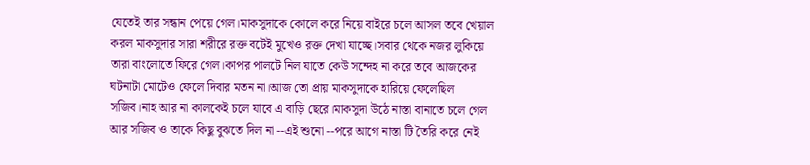যেতেই তার সন্ধান পেয়ে গেল।মাকসুদাকে কোলে করে নিয়ে বাইরে চলে আসল তবে খেয়াল করল মাকসুদার সারা শরীরে রক্ত বটেই মুখেও রক্ত দেখা যাচ্ছে।সবার থেকে নজর লুকিয়ে তারা বাংলোতে ফিরে গেল।কাপর পালটে নিল যাতে কেউ সন্দেহ না করে তবে আজকের ঘটনাটা মোটেও ফেলে দিবার মতন না।আজ তো প্রায় মাকসুদাকে হারিয়ে ফেলেছিল সজিব।নাহ আর না কালকেই চলে যাবে এ বাড়ি ছেরে।মাকসুদা উঠে নাস্তা বানাতে চলে গেল আর সজিব ও তাকে কিছু বুঝতে দিল না --এই শুনো --পরে আগে নাস্তা টি তৈরি করে নেই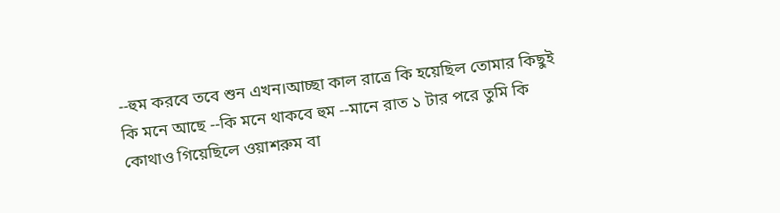--হুম করবে তবে শুন এখন।আচ্ছা কাল রাত্রে কি হয়েছিল তোমার কিছুই কি মনে আছে --কি মনে থাকবে হুম --মানে রাত ১ টার পরে তুমি কি কোথাও গিয়েছিলে ওয়াশরুম বা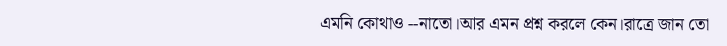এমনি কোথাও --নাতো।আর এমন প্রশ্ন করলে কেন।রাত্রে জান তো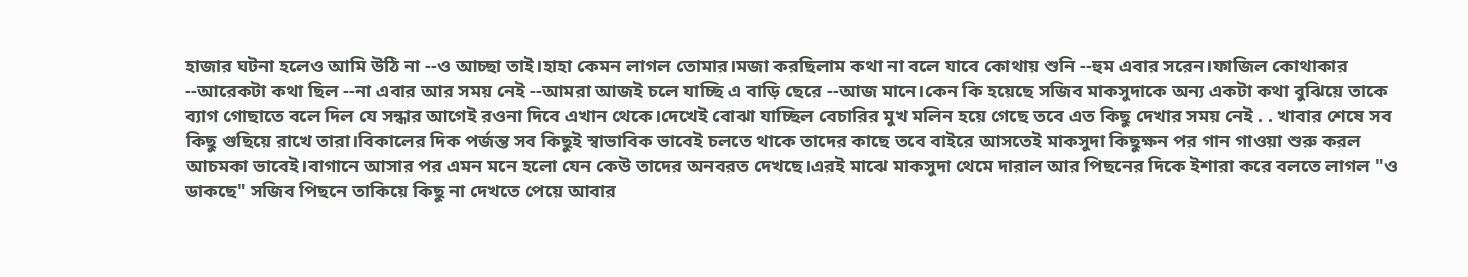হাজার ঘটনা হলেও আমি উঠি না --ও আচ্ছা তাই।হাহা কেমন লাগল তোমার।মজা করছিলাম কথা না বলে যাবে কোথায় শুনি --হুম এবার সরেন।ফাজিল কোথাকার --আরেকটা কথা ছিল --না এবার আর সময় নেই --আমরা আজই চলে যাচ্ছি এ বাড়ি ছেরে --আজ মানে।কেন কি হয়েছে সজিব মাকসুদাকে অন্য একটা কথা বুঝিয়ে তাকে ব্যাগ গোছাতে বলে দিল যে সন্ধার আগেই রওনা দিবে এখান থেকে।দেখেই বোঝা যাচ্ছিল বেচারির মুখ মলিন হয়ে গেছে তবে এত কিছু দেখার সময় নেই . . খাবার শেষে সব কিছু গুছিয়ে রাখে তারা।বিকালের দিক পর্জন্ত সব কিছুই স্বাভাবিক ভাবেই চলতে থাকে তাদের কাছে তবে বাইরে আসতেই মাকসুদা কিছুক্ষন পর গান গাওয়া শুরু করল আচমকা ভাবেই।বাগানে আসার পর এমন মনে হলো যেন কেউ তাদের অনবরত দেখছে।এরই মাঝে মাকসুদা থেমে দারাল আর পিছনের দিকে ইশারা করে বলতে লাগল "ও ডাকছে" সজিব পিছনে তাকিয়ে কিছু না দেখতে পেয়ে আবার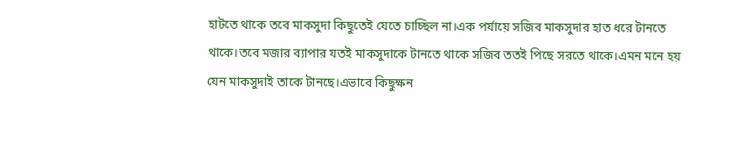হাটতে থাকে তবে মাকসুদা কিছুতেই যেতে চাচ্ছিল না।এক পর্যায়ে সজিব মাকসুদার হাত ধরে টানতে থাকে।তবে মজার ব্যাপার যতই মাকসুদাকে টানতে থাকে সজিব ততই পিছে সরতে থাকে।এমন মনে হয় যেন মাকসুদাই তাকে টানছে।এভাবে কিছুক্ষন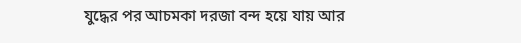যুদ্ধের পর আচমকা দরজা বন্দ হয়ে যায় আর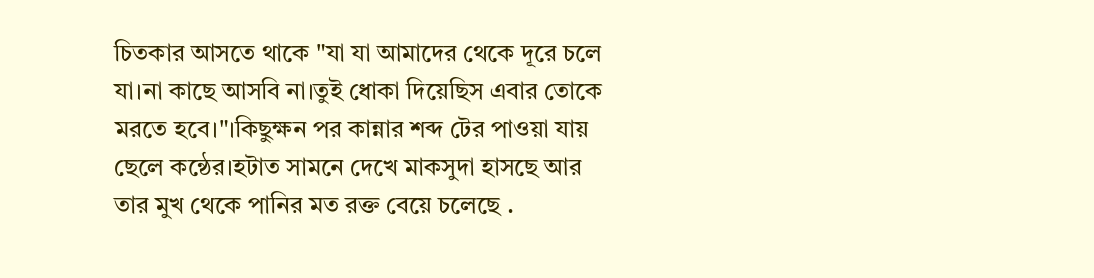চিতকার আসতে থাকে "যা যা আমাদের থেকে দূরে চলে যা।না কাছে আসবি না।তুই ধোকা দিয়েছিস এবার তোকে মরতে হবে।"।কিছুক্ষন পর কান্নার শব্দ টের পাওয়া যায় ছেলে কন্ঠের।হটাত সামনে দেখে মাকসুদা হাসছে আর তার মুখ থেকে পানির মত রক্ত বেয়ে চলেছে .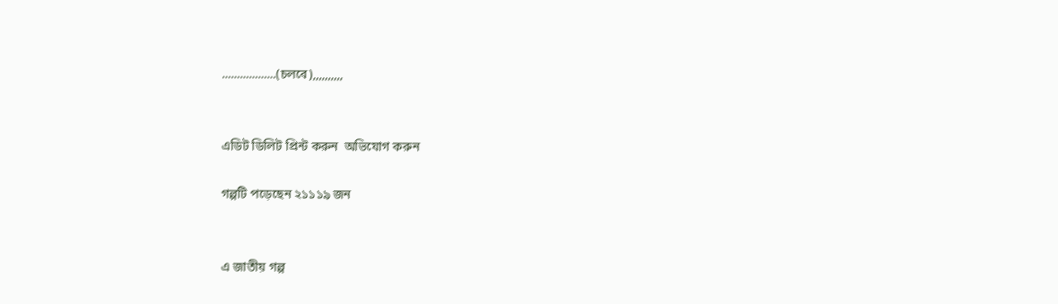..................(চলবে),,,,,,,,,,


এডিট ডিলিট প্রিন্ট করুন  অভিযোগ করুন

গল্পটি পড়েছেন ২১১১৯ জন


এ জাতীয় গল্প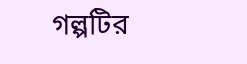গল্পটির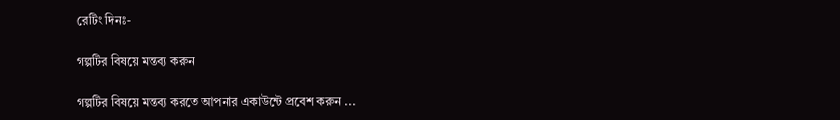রেটিং দিনঃ-

গল্পটির বিষয়ে মন্তব্য করুন

গল্পটির বিষয়ে মন্তব্য করতে আপনার একাউন্টে প্রবেশ করুন ...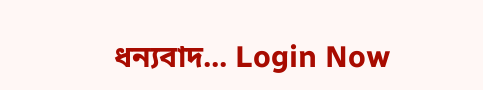ধন্যবাদ... Login Now